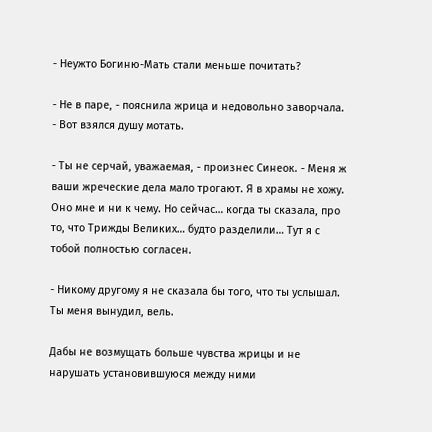- Неужто Богиню-Мать стали меньше почитать?

- Не в паре, - пояснила жрица и недовольно заворчала. - Вот взялся душу мотать.

- Ты не серчай, уважаемая, - произнес Синеок. - Меня ж ваши жреческие дела мало трогают. Я в храмы не хожу. Оно мне и ни к чему. Но сейчас… когда ты сказала, про то, что Трижды Великих… будто разделили… Тут я с тобой полностью согласен.

- Никому другому я не сказала бы того, что ты услышал. Ты меня вынудил, вель.

Дабы не возмущать больше чувства жрицы и не нарушать установившуюся между ними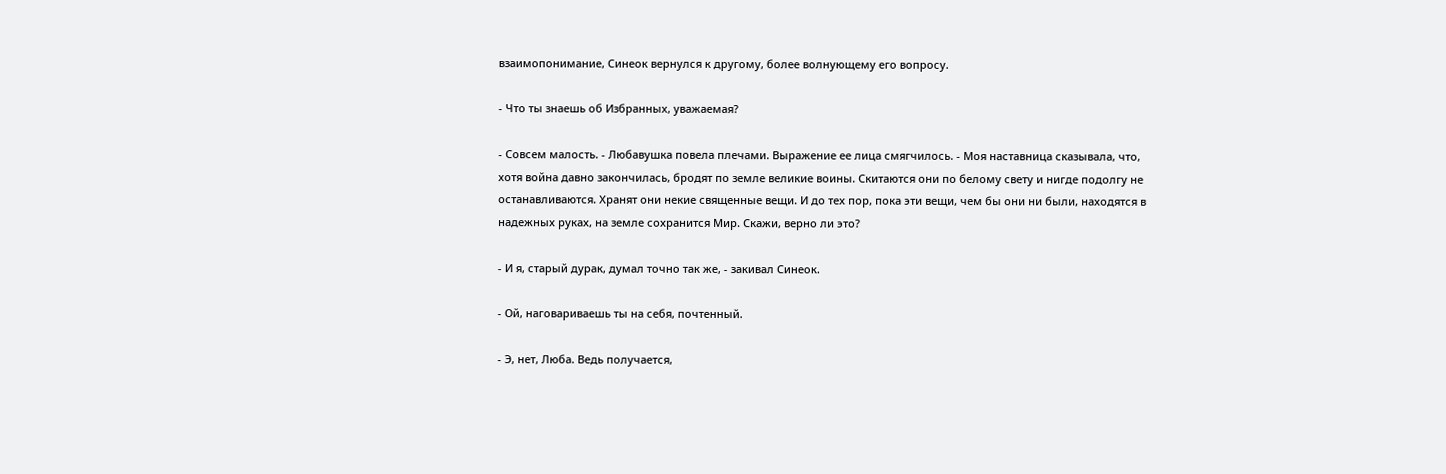взаимопонимание, Синеок вернулся к другому, более волнующему его вопросу.

- Что ты знаешь об Избранных, уважаемая?

- Совсем малость. - Любавушка повела плечами. Выражение ее лица смягчилось. - Моя наставница сказывала, что, хотя война давно закончилась, бродят по земле великие воины. Скитаются они по белому свету и нигде подолгу не останавливаются. Хранят они некие священные вещи. И до тех пор, пока эти вещи, чем бы они ни были, находятся в надежных руках, на земле сохранится Мир. Скажи, верно ли это?

- И я, старый дурак, думал точно так же, - закивал Синеок.

- Ой, наговариваешь ты на себя, почтенный.

- Э, нет, Люба. Ведь получается,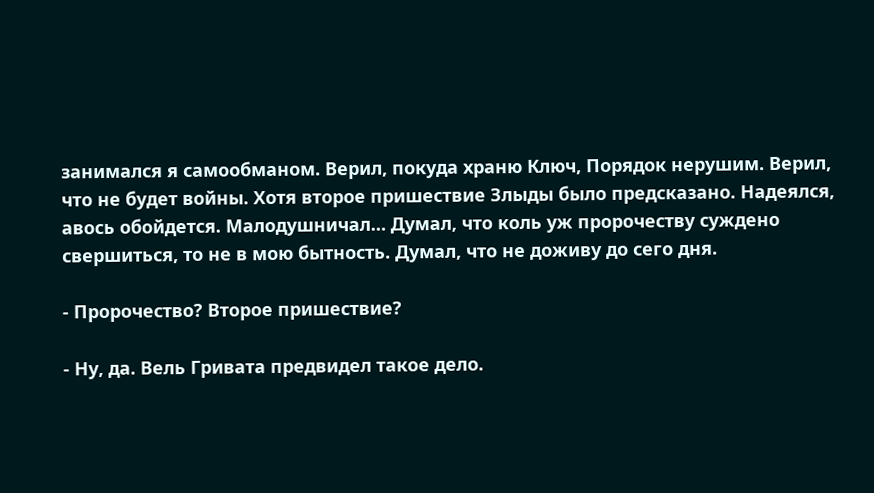занимался я самообманом. Верил, покуда храню Ключ, Порядок нерушим. Верил, что не будет войны. Хотя второе пришествие Злыды было предсказано. Надеялся, авось обойдется. Малодушничал… Думал, что коль уж пророчеству суждено свершиться, то не в мою бытность. Думал, что не доживу до сего дня.

- Пророчество? Второе пришествие?

- Ну, да. Вель Гривата предвидел такое дело.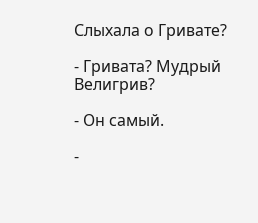Слыхала о Гривате?

- Гривата? Мудрый Велигрив?

- Он самый.

-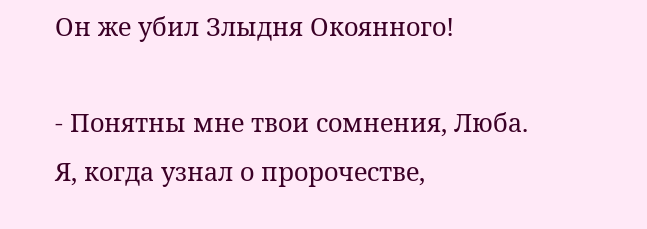Он же убил Злыдня Окоянного!

- Понятны мне твои сомнения, Люба. Я, когда узнал о пророчестве,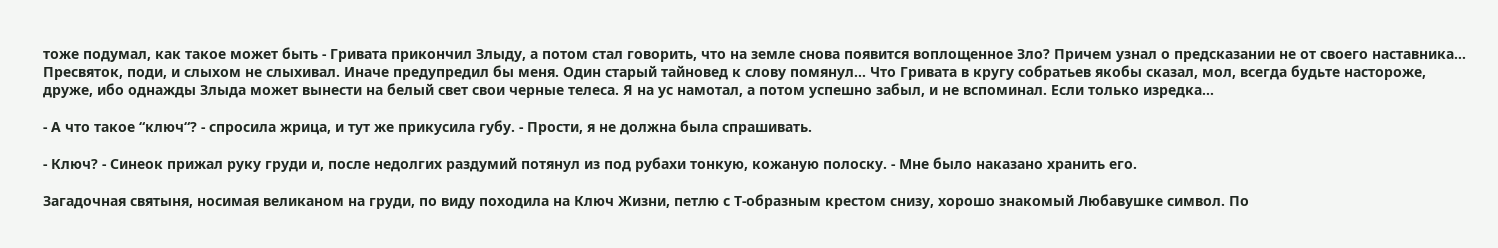тоже подумал, как такое может быть - Гривата прикончил Злыду, а потом стал говорить, что на земле снова появится воплощенное Зло? Причем узнал о предсказании не от своего наставника… Пресвяток, поди, и слыхом не слыхивал. Иначе предупредил бы меня. Один старый тайновед к слову помянул… Что Гривата в кругу собратьев якобы сказал, мол, всегда будьте настороже, друже, ибо однажды Злыда может вынести на белый свет свои черные телеса. Я на ус намотал, а потом успешно забыл, и не вспоминал. Если только изредка…

- А что такое “ключ“? - спросила жрица, и тут же прикусила губу. - Прости, я не должна была спрашивать.

- Ключ? - Синеок прижал руку груди и, после недолгих раздумий потянул из под рубахи тонкую, кожаную полоску. - Мне было наказано хранить его.

Загадочная святыня, носимая великаном на груди, по виду походила на Ключ Жизни, петлю с Т-образным крестом снизу, хорошо знакомый Любавушке символ. По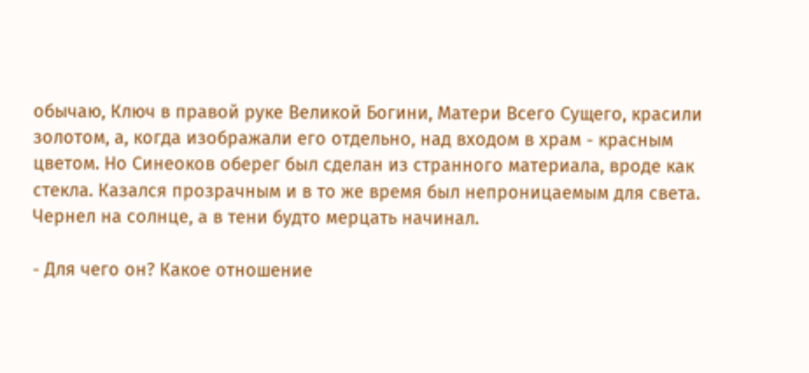обычаю, Ключ в правой руке Великой Богини, Матери Всего Сущего, красили золотом, а, когда изображали его отдельно, над входом в храм - красным цветом. Но Синеоков оберег был сделан из странного материала, вроде как стекла. Казался прозрачным и в то же время был непроницаемым для света. Чернел на солнце, а в тени будто мерцать начинал.

- Для чего он? Какое отношение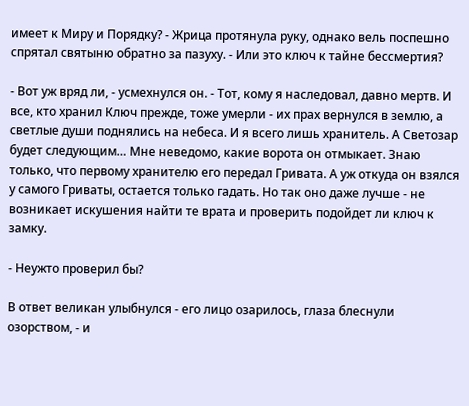имеет к Миру и Порядку? - Жрица протянула руку, однако вель поспешно спрятал святыню обратно за пазуху. - Или это ключ к тайне бессмертия?

- Вот уж вряд ли, - усмехнулся он. - Тот, кому я наследовал, давно мертв. И все, кто хранил Ключ прежде, тоже умерли - их прах вернулся в землю, а светлые души поднялись на небеса. И я всего лишь хранитель. А Светозар будет следующим… Мне неведомо, какие ворота он отмыкает. Знаю только, что первому хранителю его передал Гривата. А уж откуда он взялся у самого Гриваты, остается только гадать. Но так оно даже лучше - не возникает искушения найти те врата и проверить подойдет ли ключ к замку.

- Неужто проверил бы?

В ответ великан улыбнулся - его лицо озарилось, глаза блеснули озорством, - и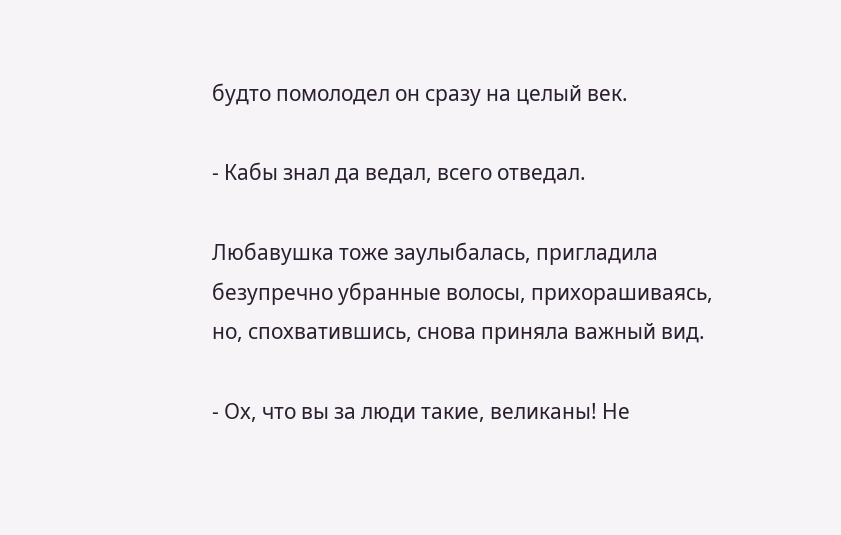будто помолодел он сразу на целый век.

- Кабы знал да ведал, всего отведал.

Любавушка тоже заулыбалась, пригладила безупречно убранные волосы, прихорашиваясь, но, спохватившись, снова приняла важный вид.

- Ох, что вы за люди такие, великаны! Не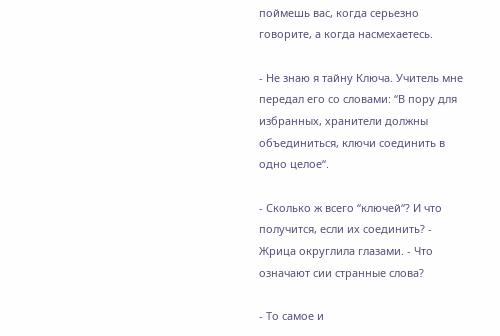поймешь вас, когда серьезно говорите, а когда насмехаетесь.

- Не знаю я тайну Ключа. Учитель мне передал его со словами: “В пору для избранных, хранители должны объединиться, ключи соединить в одно целое“.

- Сколько ж всего “ключей“? И что получится, если их соединить? - Жрица округлила глазами. - Что означают сии странные слова?

- То самое и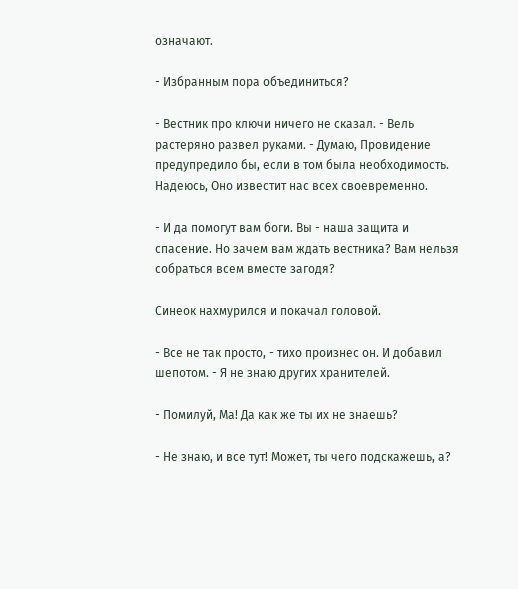означают.

- Избранным пора объединиться?

- Вестник про ключи ничего не сказал. - Вель растеряно развел руками. - Думаю, Провидение предупредило бы, если в том была необходимость. Надеюсь, Оно известит нас всех своевременно.

- И да помогут вам боги. Вы - наша защита и спасение. Но зачем вам ждать вестника? Вам нельзя собраться всем вместе загодя?

Синеок нахмурился и покачал головой.

- Все не так просто, - тихо произнес он. И добавил шепотом. - Я не знаю других хранителей.

- Помилуй, Ма! Да как же ты их не знаешь?

- Не знаю, и все тут! Может, ты чего подскажешь, а?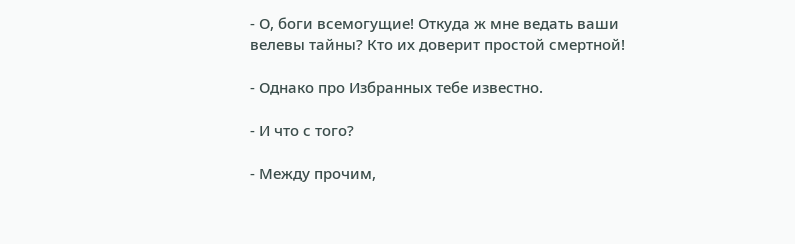- О, боги всемогущие! Откуда ж мне ведать ваши велевы тайны? Кто их доверит простой смертной!

- Однако про Избранных тебе известно.

- И что с того?

- Между прочим,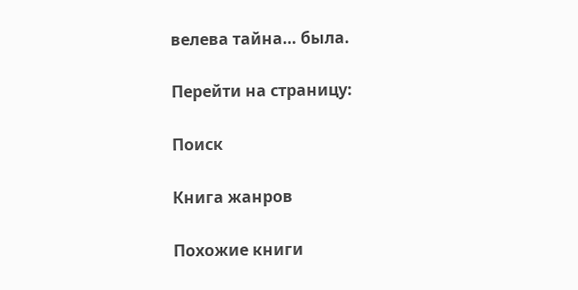велева тайна… была.

Перейти на страницу:

Поиск

Книга жанров

Похожие книги